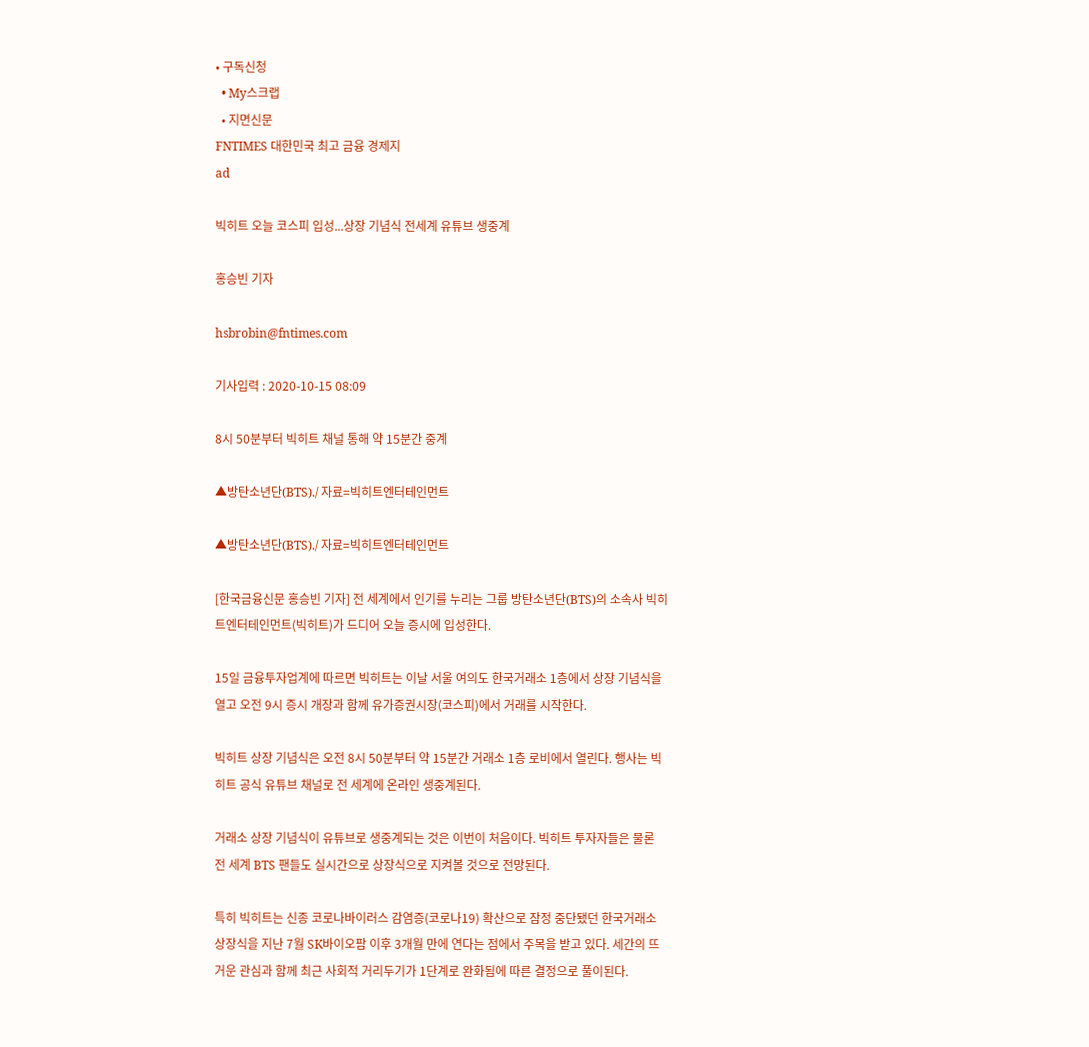• 구독신청
  • My스크랩
  • 지면신문
FNTIMES 대한민국 최고 금융 경제지
ad

빅히트 오늘 코스피 입성...상장 기념식 전세계 유튜브 생중계

홍승빈 기자

hsbrobin@fntimes.com

기사입력 : 2020-10-15 08:09

8시 50분부터 빅히트 채널 통해 약 15분간 중계

▲방탄소년단(BTS)./ 자료=빅히트엔터테인먼트

▲방탄소년단(BTS)./ 자료=빅히트엔터테인먼트

[한국금융신문 홍승빈 기자] 전 세계에서 인기를 누리는 그룹 방탄소년단(BTS)의 소속사 빅히트엔터테인먼트(빅히트)가 드디어 오늘 증시에 입성한다.

15일 금융투자업계에 따르면 빅히트는 이날 서울 여의도 한국거래소 1층에서 상장 기념식을 열고 오전 9시 증시 개장과 함께 유가증권시장(코스피)에서 거래를 시작한다.

빅히트 상장 기념식은 오전 8시 50분부터 약 15분간 거래소 1층 로비에서 열린다. 행사는 빅히트 공식 유튜브 채널로 전 세계에 온라인 생중계된다.

거래소 상장 기념식이 유튜브로 생중계되는 것은 이번이 처음이다. 빅히트 투자자들은 물론 전 세계 BTS 팬들도 실시간으로 상장식으로 지켜볼 것으로 전망된다.

특히 빅히트는 신종 코로나바이러스 감염증(코로나19) 확산으로 잠정 중단됐던 한국거래소 상장식을 지난 7월 SK바이오팜 이후 3개월 만에 연다는 점에서 주목을 받고 있다. 세간의 뜨거운 관심과 함께 최근 사회적 거리두기가 1단계로 완화됨에 따른 결정으로 풀이된다.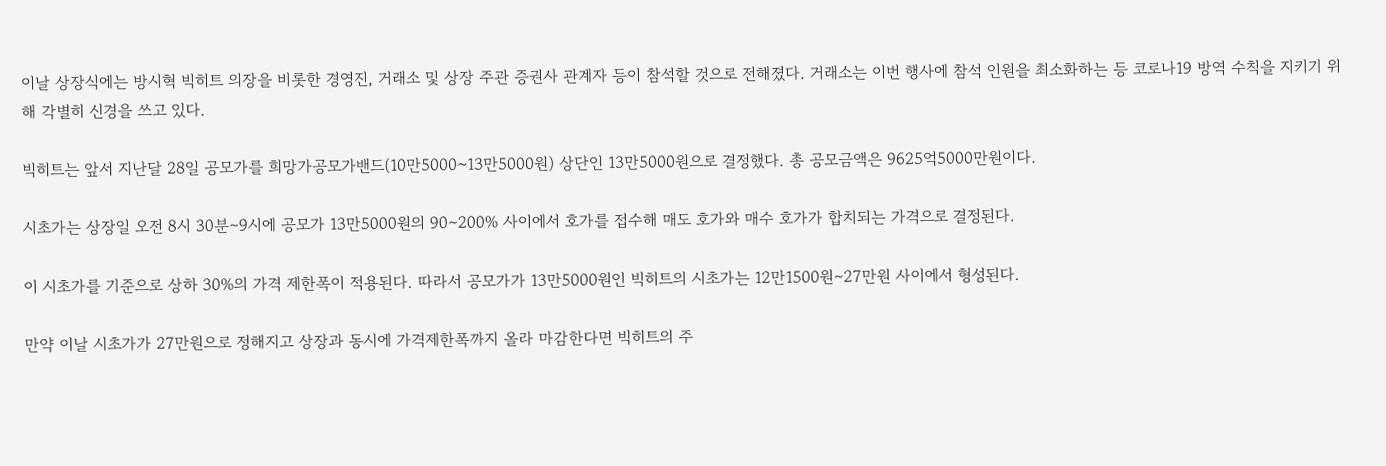이날 상장식에는 방시혁 빅히트 의장을 비롯한 경영진, 거래소 및 상장 주관 증권사 관계자 등이 참석할 것으로 전해졌다. 거래소는 이번 행사에 참석 인원을 최소화하는 등 코로나19 방역 수칙을 지키기 위해 각별히 신경을 쓰고 있다.

빅히트는 앞서 지난달 28일 공모가를 희망가공모가밴드(10만5000~13만5000원) 상단인 13만5000원으로 결정했다. 총 공모금액은 9625억5000만원이다.

시초가는 상장일 오전 8시 30분∼9시에 공모가 13만5000원의 90∼200% 사이에서 호가를 접수해 매도 호가와 매수 호가가 합치되는 가격으로 결정된다.

이 시초가를 기준으로 상하 30%의 가격 제한폭이 적용된다. 따라서 공모가가 13만5000원인 빅히트의 시초가는 12만1500원∼27만원 사이에서 형성된다.

만약 이날 시초가가 27만원으로 정해지고 상장과 동시에 가격제한폭까지 올라 마감한다면 빅히트의 주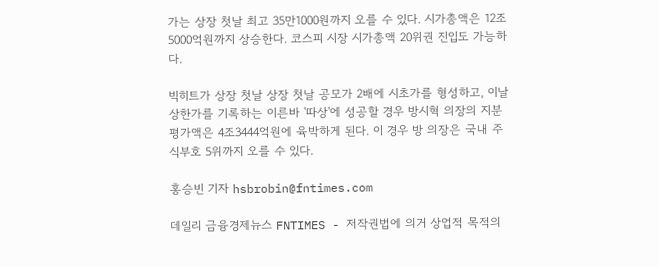가는 상장 첫날 최고 35만1000원까지 오를 수 있다. 시가총액은 12조5000억원까지 상승한다. 코스피 시장 시가총액 20위권 진입도 가능하다.

빅히트가 상장 첫날 상장 첫날 공모가 2배에 시초가를 형성하고, 이날 상한가를 기록하는 이른바 '따상'에 성공할 경우 방시혁 의장의 지분 평가액은 4조3444억원에 육박하게 된다. 이 경우 방 의장은 국내 주식부호 5위까지 오를 수 있다.

홍승빈 기자 hsbrobin@fntimes.com

데일리 금융경제뉴스 FNTIMES - 저작권법에 의거 상업적 목적의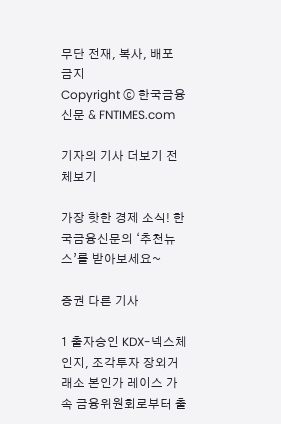무단 전재, 복사, 배포 금지
Copyright ⓒ 한국금융신문 & FNTIMES.com

기자의 기사 더보기 전체보기

가장 핫한 경제 소식! 한국금융신문의 ‘추천뉴스’를 받아보세요~

증권 다른 기사

1 출자승인 KDX-넥스체인지, 조각투자 장외거래소 본인가 레이스 가속 금융위원회로부터 출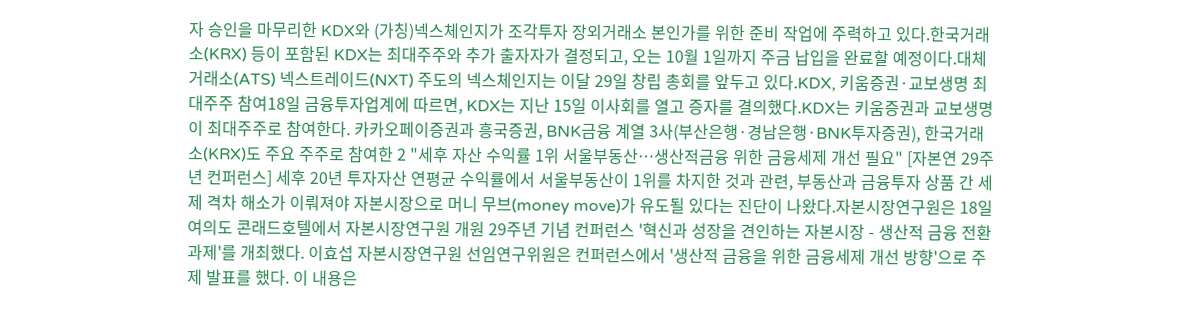자 승인을 마무리한 KDX와 (가칭)넥스체인지가 조각투자 장외거래소 본인가를 위한 준비 작업에 주력하고 있다.한국거래소(KRX) 등이 포함된 KDX는 최대주주와 추가 출자자가 결정되고, 오는 10월 1일까지 주금 납입을 완료할 예정이다.대체거래소(ATS) 넥스트레이드(NXT) 주도의 넥스체인지는 이달 29일 창립 총회를 앞두고 있다.KDX, 키움증권·교보생명 최대주주 참여18일 금융투자업계에 따르면, KDX는 지난 15일 이사회를 열고 증자를 결의했다.KDX는 키움증권과 교보생명이 최대주주로 참여한다. 카카오페이증권과 흥국증권, BNK금융 계열 3사(부산은행·경남은행·BNK투자증권), 한국거래소(KRX)도 주요 주주로 참여한 2 "세후 자산 수익률 1위 서울부동산…생산적금융 위한 금융세제 개선 필요" [자본연 29주년 컨퍼런스] 세후 20년 투자자산 연평균 수익률에서 서울부동산이 1위를 차지한 것과 관련, 부동산과 금융투자 상품 간 세제 격차 해소가 이뤄져야 자본시장으로 머니 무브(money move)가 유도될 있다는 진단이 나왔다.자본시장연구원은 18일 여의도 콘래드호텔에서 자본시장연구원 개원 29주년 기념 컨퍼런스 '혁신과 성장을 견인하는 자본시장 - 생산적 금융 전환 과제'를 개최했다. 이효섭 자본시장연구원 선임연구위원은 컨퍼런스에서 '생산적 금융을 위한 금융세제 개선 방향'으로 주제 발표를 했다. 이 내용은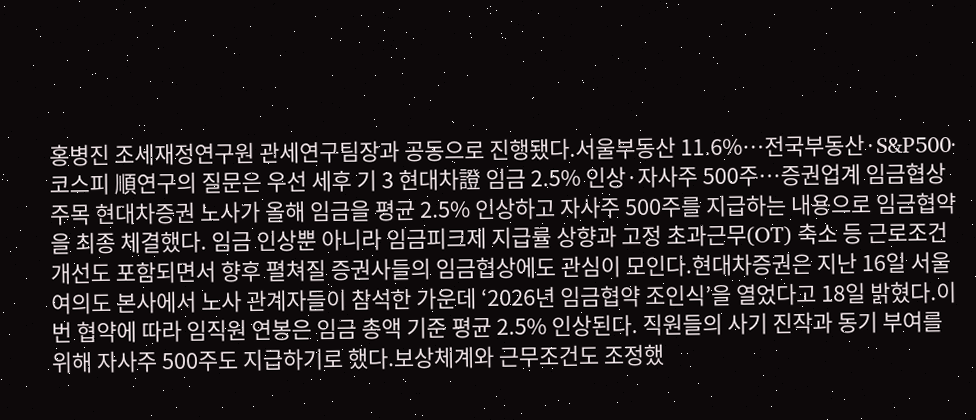홍병진 조세재정연구원 관세연구팀장과 공동으로 진행됐다.서울부동산 11.6%…전국부동산·S&P500·코스피 順연구의 질문은 우선 세후 기 3 현대차證 임금 2.5% 인상·자사주 500주…증권업계 임금협상 주목 현대차증권 노사가 올해 임금을 평균 2.5% 인상하고 자사주 500주를 지급하는 내용으로 임금협약을 최종 체결했다. 임금 인상뿐 아니라 임금피크제 지급률 상향과 고정 초과근무(OT) 축소 등 근로조건 개선도 포함되면서 향후 펼쳐질 증권사들의 임금협상에도 관심이 모인다.현대차증권은 지난 16일 서울 여의도 본사에서 노사 관계자들이 참석한 가운데 ‘2026년 임금협약 조인식’을 열었다고 18일 밝혔다.이번 협약에 따라 임직원 연봉은 임금 총액 기준 평균 2.5% 인상된다. 직원들의 사기 진작과 동기 부여를 위해 자사주 500주도 지급하기로 했다.보상체계와 근무조건도 조정했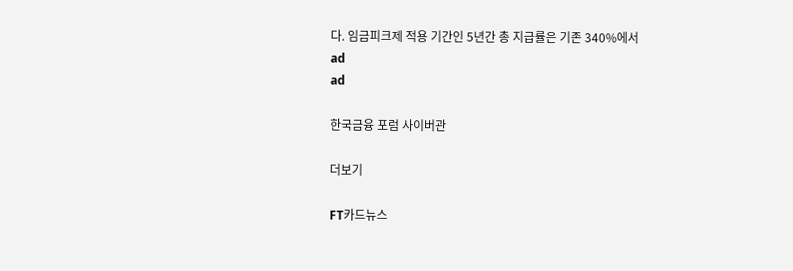다. 임금피크제 적용 기간인 5년간 총 지급률은 기존 340%에서
ad
ad

한국금융 포럼 사이버관

더보기

FT카드뉴스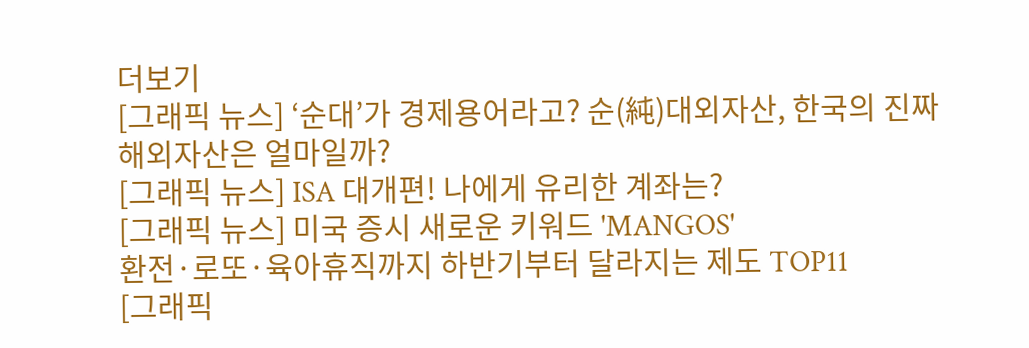더보기
[그래픽 뉴스] ‘순대’가 경제용어라고? 순(純)대외자산, 한국의 진짜 해외자산은 얼마일까?
[그래픽 뉴스] ISA 대개편! 나에게 유리한 계좌는?
[그래픽 뉴스] 미국 증시 새로운 키워드 'MANGOS'
환전·로또·육아휴직까지 하반기부터 달라지는 제도 TOP11
[그래픽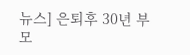뉴스] 은퇴후 30년 부모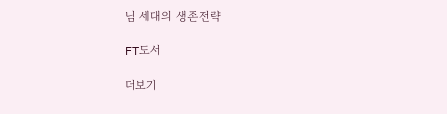님 세대의 생존전략

FT도서

더보기